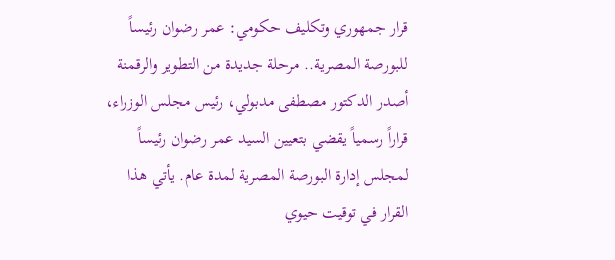قرار جمهوري وتكليف حكومي: عمر رضوان رئيساً للبورصة المصرية.. مرحلة جديدة من التطوير والرقمنة
أصدر الدكتور مصطفى مدبولي، رئيس مجلس الوزراء، قراراً رسمياً يقضي بتعيين السيد عمر رضوان رئيساً لمجلس إدارة البورصة المصرية لمدة عام. يأتي هذا القرار في توقيت حيوي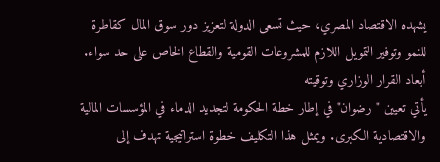يشهده الاقتصاد المصري، حيث تسعى الدولة لتعزيز دور سوق المال كقاطرة للنمو وتوفير التمويل اللازم للمشروعات القومية والقطاع الخاص على حد سواء.
أبعاد القرار الوزاري وتوقيته
يأتي تعيين "رضوان" في إطار خطة الحكومة لتجديد الدماء في المؤسسات المالية والاقتصادية الكبرى. ويمثل هذا التكليف خطوة استراتيجية تهدف إلى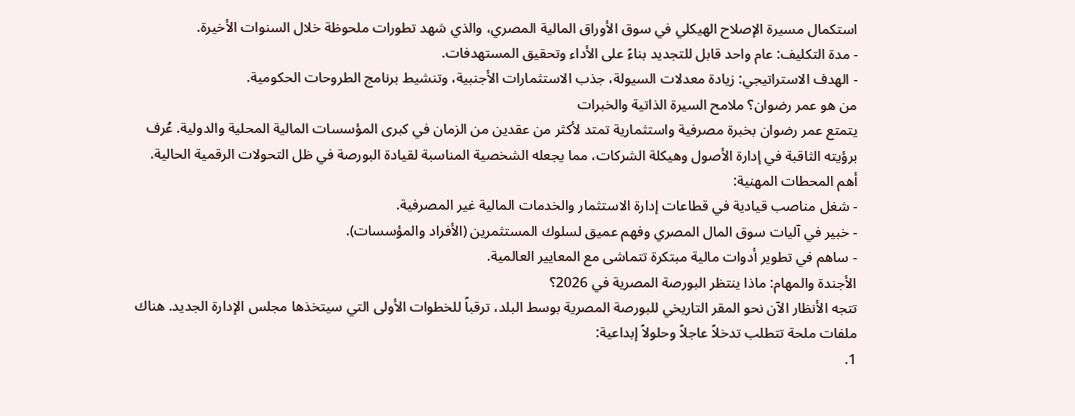استكمال مسيرة الإصلاح الهيكلي في سوق الأوراق المالية المصري، والذي شهد تطورات ملحوظة خلال السنوات الأخيرة.
- مدة التكليف: عام واحد قابل للتجديد بناءً على الأداء وتحقيق المستهدفات.
- الهدف الاستراتيجي: زيادة معدلات السيولة، جذب الاستثمارات الأجنبية، وتنشيط برنامج الطروحات الحكومية.
من هو عمر رضوان؟ ملامح السيرة الذاتية والخبرات
يتمتع عمر رضوان بخبرة مصرفية واستثمارية تمتد لأكثر من عقدين من الزمان في كبرى المؤسسات المالية المحلية والدولية. عُرف برؤيته الثاقبة في إدارة الأصول وهيكلة الشركات، مما يجعله الشخصية المناسبة لقيادة البورصة في ظل التحولات الرقمية الحالية.
أهم المحطات المهنية:
- شغل مناصب قيادية في قطاعات إدارة الاستثمار والخدمات المالية غير المصرفية.
- خبير في آليات سوق المال المصري وفهم عميق لسلوك المستثمرين (الأفراد والمؤسسات).
- ساهم في تطوير أدوات مالية مبتكرة تتماشى مع المعايير العالمية.
الأجندة والمهام: ماذا ينتظر البورصة المصرية في 2026؟
تتجه الأنظار الآن نحو المقر التاريخي للبورصة المصرية بوسط البلد، ترقباً للخطوات الأولى التي سيتخذها مجلس الإدارة الجديد. هناك ملفات ملحة تتطلب تدخلاً عاجلاً وحلولاً إبداعية:
1.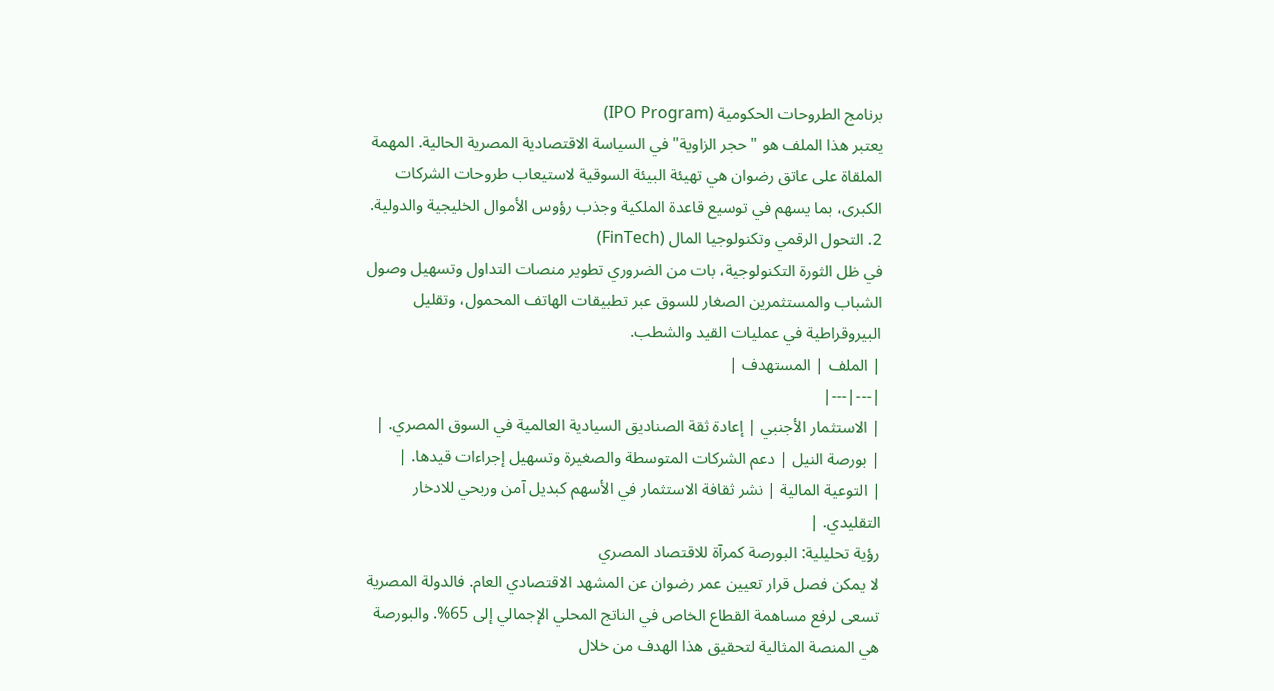برنامج الطروحات الحكومية (IPO Program)
يعتبر هذا الملف هو "حجر الزاوية" في السياسة الاقتصادية المصرية الحالية. المهمة الملقاة على عاتق رضوان هي تهيئة البيئة السوقية لاستيعاب طروحات الشركات الكبرى، بما يسهم في توسيع قاعدة الملكية وجذب رؤوس الأموال الخليجية والدولية.
2. التحول الرقمي وتكنولوجيا المال (FinTech)
في ظل الثورة التكنولوجية، بات من الضروري تطوير منصات التداول وتسهيل وصول الشباب والمستثمرين الصغار للسوق عبر تطبيقات الهاتف المحمول، وتقليل البيروقراطية في عمليات القيد والشطب.
| الملف | المستهدف |
|---|---|
| الاستثمار الأجنبي | إعادة ثقة الصناديق السيادية العالمية في السوق المصري. |
| بورصة النيل | دعم الشركات المتوسطة والصغيرة وتسهيل إجراءات قيدها. |
| التوعية المالية | نشر ثقافة الاستثمار في الأسهم كبديل آمن وربحي للادخار التقليدي. |
رؤية تحليلية: البورصة كمرآة للاقتصاد المصري
لا يمكن فصل قرار تعيين عمر رضوان عن المشهد الاقتصادي العام. فالدولة المصرية تسعى لرفع مساهمة القطاع الخاص في الناتج المحلي الإجمالي إلى 65%. والبورصة هي المنصة المثالية لتحقيق هذا الهدف من خلال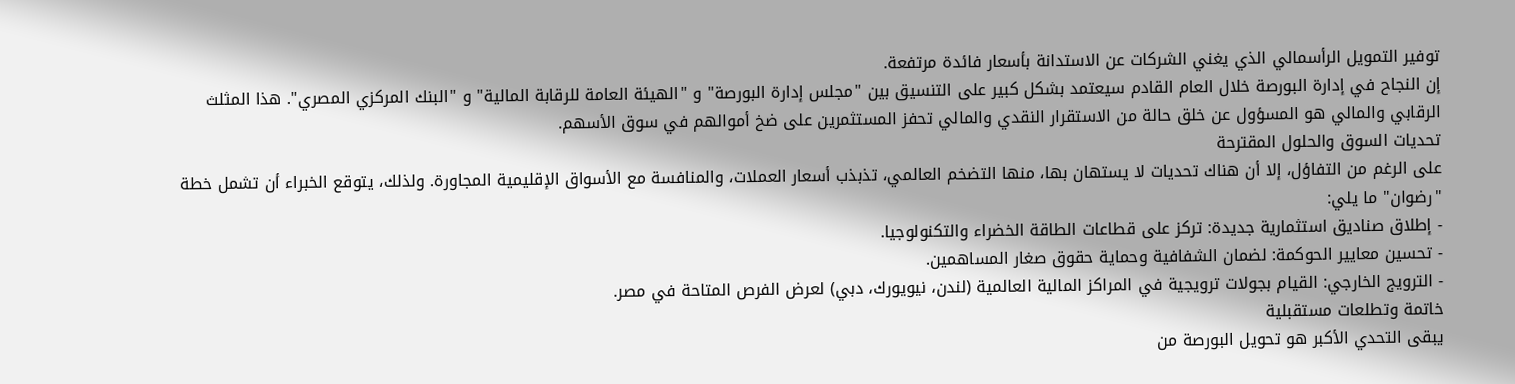توفير التمويل الرأسمالي الذي يغني الشركات عن الاستدانة بأسعار فائدة مرتفعة.
إن النجاح في إدارة البورصة خلال العام القادم سيعتمد بشكل كبير على التنسيق بين "مجلس إدارة البورصة" و "الهيئة العامة للرقابة المالية" و "البنك المركزي المصري". هذا المثلث الرقابي والمالي هو المسؤول عن خلق حالة من الاستقرار النقدي والمالي تحفز المستثمرين على ضخ أموالهم في سوق الأسهم.
تحديات السوق والحلول المقترحة
على الرغم من التفاؤل، إلا أن هناك تحديات لا يستهان بها، منها التضخم العالمي، تذبذب أسعار العملات، والمنافسة مع الأسواق الإقليمية المجاورة. ولذلك، يتوقع الخبراء أن تشمل خطة "رضوان" ما يلي:
- إطلاق صناديق استثمارية جديدة: تركز على قطاعات الطاقة الخضراء والتكنولوجيا.
- تحسين معايير الحوكمة: لضمان الشفافية وحماية حقوق صغار المساهمين.
- الترويج الخارجي: القيام بجولات ترويجية في المراكز المالية العالمية (لندن، نيويورك، دبي) لعرض الفرص المتاحة في مصر.
خاتمة وتطلعات مستقبلية
يبقى التحدي الأكبر هو تحويل البورصة من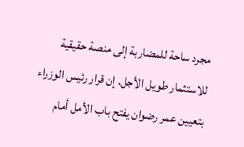مجرد ساحة للمضاربة إلى منصة حقيقية للاستثمار طويل الأجل. إن قرار رئيس الوزراء بتعيين عمر رضوان يفتح باب الأمل أمام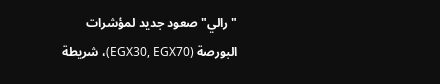"رالي" صعود جديد لمؤشرات البورصة (EGX30, EGX70)، شريطة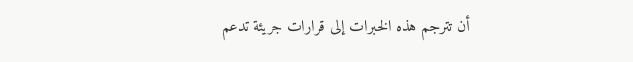أن تترجم هذه الخبرات إلى قرارات جريئة تدعم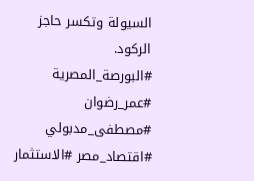السيولة وتكسر حاجز الركود.
#البورصة_المصرية #عمر_رضوان #مصطفى_مدبولي #اقتصاد_مصر #الاستثمار